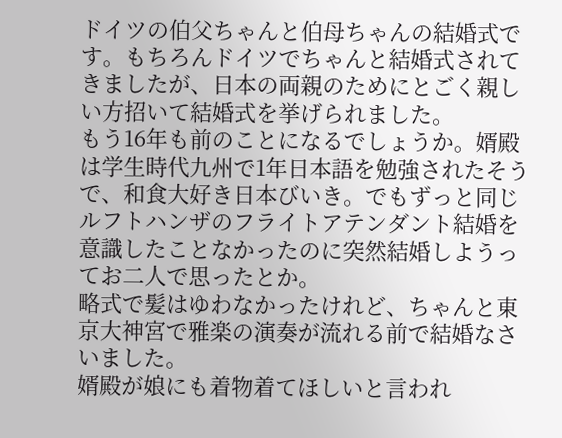ドイツの伯父ちゃんと伯母ちゃんの結婚式です。もちろんドイツでちゃんと結婚式されてきましたが、日本の両親のためにとごく親しい方招いて結婚式を挙げられました。
もう16年も前のことになるでしょうか。婿殿は学生時代九州で1年日本語を勉強されたそうで、和食大好き日本びいき。でもずっと同じルフトハンザのフライトアテンダント結婚を意識したことなかったのに突然結婚しようってお二人で思ったとか。
略式で髪はゆわなかったけれど、ちゃんと東京大神宮で雅楽の演奏が流れる前で結婚なさいました。
婿殿が娘にも着物着てほしいと言われ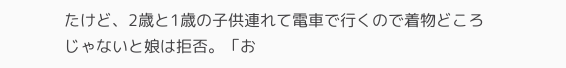たけど、2歳と1歳の子供連れて電車で行くので着物どころじゃないと娘は拒否。「お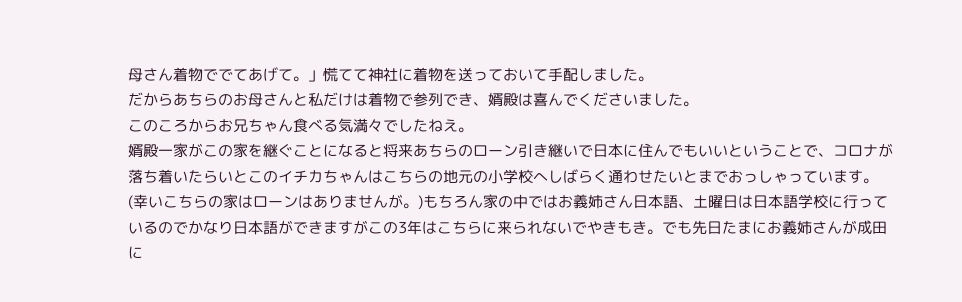母さん着物ででてあげて。」慌てて神社に着物を送っておいて手配しました。
だからあちらのお母さんと私だけは着物で参列でき、婿殿は喜んでくださいました。
このころからお兄ちゃん食べる気満々でしたねえ。
婿殿一家がこの家を継ぐことになると将来あちらのローン引き継いで日本に住んでもいいということで、コロナが落ち着いたらいとこのイチカちゃんはこちらの地元の小学校へしばらく通わせたいとまでおっしゃっています。(幸いこちらの家はローンはありませんが。)もちろん家の中ではお義姉さん日本語、土曜日は日本語学校に行っているのでかなり日本語ができますがこの3年はこちらに来られないでやきもき。でも先日たまにお義姉さんが成田に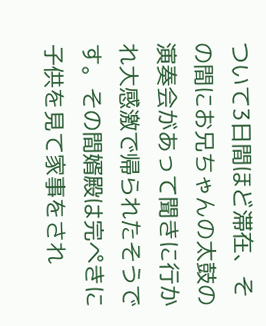ついて3日間ほど滞在、その間にお兄ちゃんの太鼓の演奏会があって聞きに行かれ大感激で帰られたそうです。その間婿殿は完ぺきに子供を見て家事をされ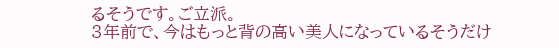るそうです。ご立派。
3年前で、今はもっと背の高い美人になっているそうだけ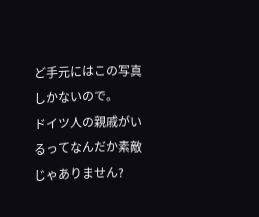ど手元にはこの写真しかないので。
ドイツ人の親戚がいるってなんだか素敵じゃありません?